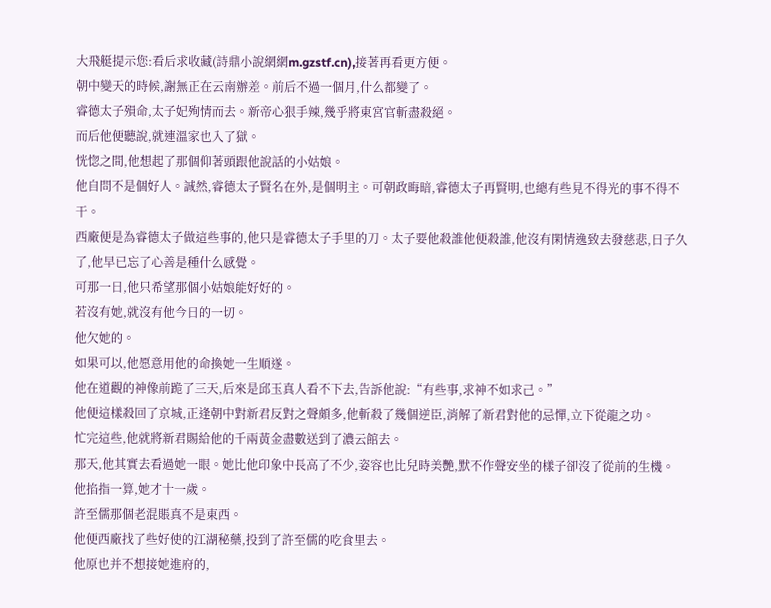大飛艇提示您:看后求收藏(詩鼎小說網網m.gzstf.cn),接著再看更方便。
朝中變天的時候,謝無正在云南辦差。前后不過一個月,什么都變了。
睿德太子殞命,太子妃殉情而去。新帝心狠手辣,幾乎將東宮官斬盡殺絕。
而后他便聽說,就連溫家也入了獄。
恍惚之間,他想起了那個仰著頭跟他說話的小姑娘。
他自問不是個好人。誠然,睿德太子賢名在外,是個明主。可朝政晦暗,睿德太子再賢明,也總有些見不得光的事不得不干。
西廠便是為睿德太子做這些事的,他只是睿德太子手里的刀。太子要他殺誰他便殺誰,他沒有閑情逸致去發慈悲,日子久了,他早已忘了心善是種什么感覺。
可那一日,他只希望那個小姑娘能好好的。
若沒有她,就沒有他今日的一切。
他欠她的。
如果可以,他愿意用他的命換她一生順遂。
他在道觀的神像前跪了三天,后來是邱玉真人看不下去,告訴他說:“有些事,求神不如求己。”
他便這樣殺回了京城,正逢朝中對新君反對之聲頗多,他斬殺了幾個逆臣,消解了新君對他的忌憚,立下從龍之功。
忙完這些,他就將新君賜給他的千兩黃金盡數送到了濃云館去。
那天,他其實去看過她一眼。她比他印象中長高了不少,姿容也比兒時美艷,默不作聲安坐的樣子卻沒了從前的生機。
他掐指一算,她才十一歲。
許至儒那個老混賬真不是東西。
他便西廠找了些好使的江湖秘藥,投到了許至儒的吃食里去。
他原也并不想接她進府的,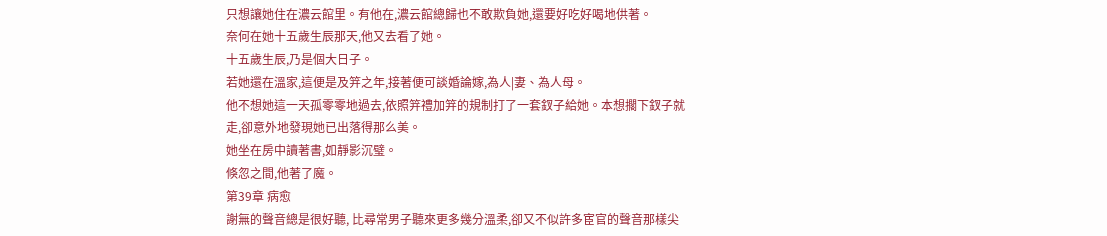只想讓她住在濃云館里。有他在,濃云館總歸也不敢欺負她,還要好吃好喝地供著。
奈何在她十五歲生辰那天,他又去看了她。
十五歲生辰,乃是個大日子。
若她還在溫家,這便是及笄之年,接著便可談婚論嫁,為人|妻、為人母。
他不想她這一天孤零零地過去,依照笄禮加笄的規制打了一套釵子給她。本想擱下釵子就走,卻意外地發現她已出落得那么美。
她坐在房中讀著書,如靜影沉璧。
倏忽之間,他著了魔。
第39章 病愈
謝無的聲音總是很好聽, 比尋常男子聽來更多幾分溫柔,卻又不似許多宦官的聲音那樣尖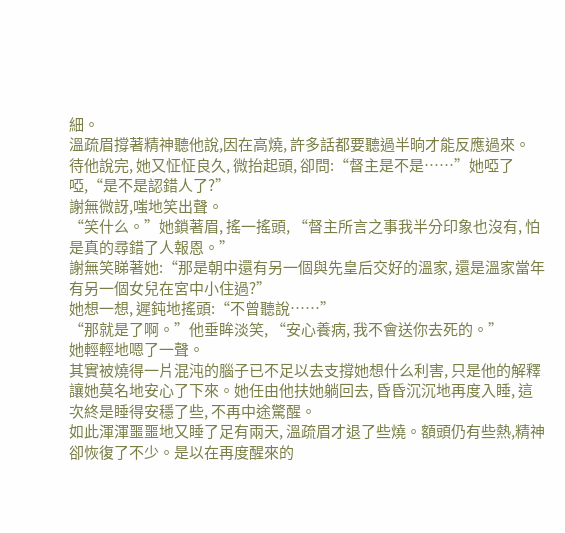細。
溫疏眉撐著精神聽他說,因在高燒, 許多話都要聽過半晌才能反應過來。
待他說完, 她又怔怔良久, 微抬起頭, 卻問:“督主是不是……”她啞了啞,“是不是認錯人了?”
謝無微訝,嗤地笑出聲。
“笑什么。”她鎖著眉, 搖一搖頭, “督主所言之事我半分印象也沒有, 怕是真的尋錯了人報恩。”
謝無笑睇著她:“那是朝中還有另一個與先皇后交好的溫家, 還是溫家當年有另一個女兒在宮中小住過?”
她想一想, 遲鈍地搖頭:“不曾聽說……”
“那就是了啊。”他垂眸淡笑, “安心養病, 我不會送你去死的。”
她輕輕地嗯了一聲。
其實被燒得一片混沌的腦子已不足以去支撐她想什么利害, 只是他的解釋讓她莫名地安心了下來。她任由他扶她躺回去, 昏昏沉沉地再度入睡, 這次終是睡得安穩了些, 不再中途驚醒。
如此渾渾噩噩地又睡了足有兩天, 溫疏眉才退了些燒。額頭仍有些熱,精神卻恢復了不少。是以在再度醒來的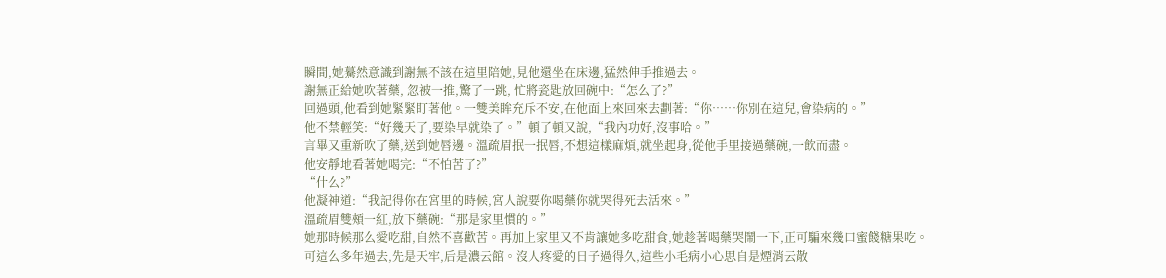瞬間,她驀然意識到謝無不該在這里陪她,見他還坐在床邊,猛然伸手推過去。
謝無正給她吹著藥, 忽被一推,驚了一跳, 忙將瓷匙放回碗中:“怎么了?”
回過頭,他看到她緊緊盯著他。一雙美眸充斥不安,在他面上來回來去劃著:“你……你別在這兒,會染病的。”
他不禁輕笑:“好幾天了,要染早就染了。”頓了頓又說,“我內功好,沒事哈。”
言畢又重新吹了藥,送到她唇邊。溫疏眉抿一抿唇,不想這樣麻煩,就坐起身,從他手里接過藥碗,一飲而盡。
他安靜地看著她喝完:“不怕苦了?”
“什么?”
他凝神道:“我記得你在宮里的時候,宮人說要你喝藥你就哭得死去活來。”
溫疏眉雙頰一紅,放下藥碗:“那是家里慣的。”
她那時候那么愛吃甜,自然不喜歡苦。再加上家里又不肯讓她多吃甜食,她趁著喝藥哭鬧一下,正可騙來幾口蜜餞糖果吃。
可這么多年過去,先是天牢,后是濃云館。沒人疼愛的日子過得久,這些小毛病小心思自是煙消云散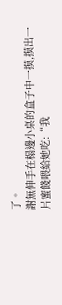了。
謝無伸手在榻邊小桌的盒子中一摸,摸出一片蜜餞喂給她吃:“我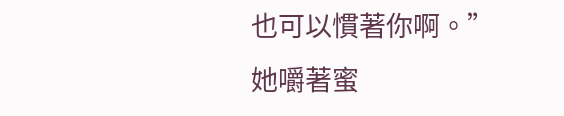也可以慣著你啊。”
她嚼著蜜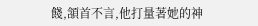餞,頷首不言,他打量著她的神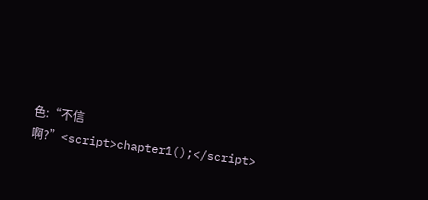色:“不信啊?”<script>chapter1();</script>